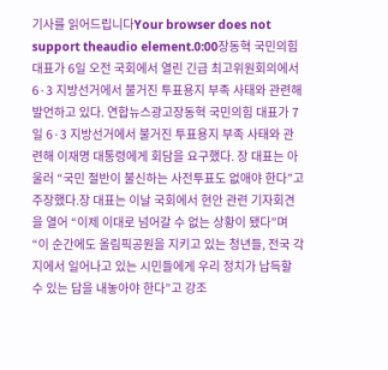기사를 읽어드립니다Your browser does not support theaudio element.0:00장동혁 국민의힘 대표가 6일 오전 국회에서 열린 긴급 최고위원회의에서 6·3 지방선거에서 불거진 투표용지 부족 사태와 관련해 발언하고 있다. 연합뉴스광고장동혁 국민의힘 대표가 7일 6·3 지방선거에서 불거진 투표용지 부족 사태와 관련해 이재명 대통령에게 회담을 요구했다. 장 대표는 아울러 “국민 절반이 불신하는 사전투표도 없애야 한다”고 주장했다.장 대표는 이날 국회에서 현안 관련 기자회견을 열어 “이제 이대로 넘어갈 수 없는 상황이 됐다”며 “이 순간에도 올림픽공원을 지키고 있는 청년들, 전국 각지에서 일어나고 있는 시민들에게 우리 정치가 납득할 수 있는 답을 내놓아야 한다”고 강조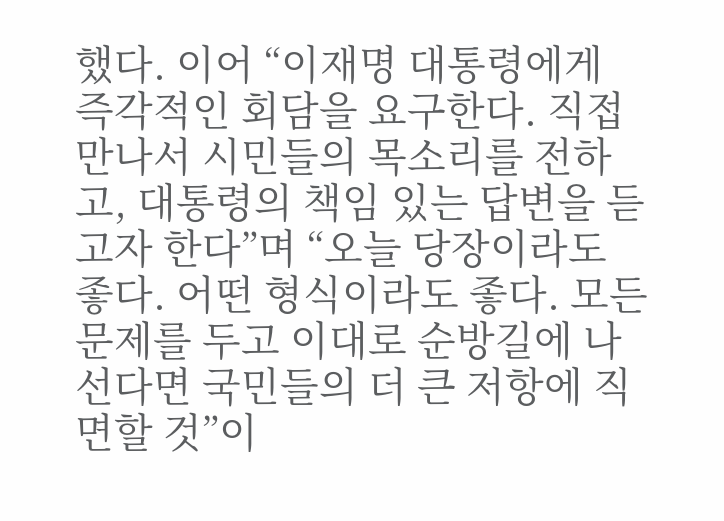했다. 이어 “이재명 대통령에게 즉각적인 회담을 요구한다. 직접 만나서 시민들의 목소리를 전하고, 대통령의 책임 있는 답변을 듣고자 한다”며 “오늘 당장이라도 좋다. 어떤 형식이라도 좋다. 모든 문제를 두고 이대로 순방길에 나선다면 국민들의 더 큰 저항에 직면할 것”이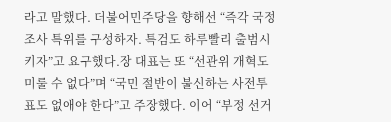라고 말했다. 더불어민주당을 향해선 “즉각 국정조사 특위를 구성하자. 특검도 하루빨리 출범시키자”고 요구했다.장 대표는 또 “선관위 개혁도 미룰 수 없다”며 “국민 절반이 불신하는 사전투표도 없애야 한다”고 주장했다. 이어 “부정 선거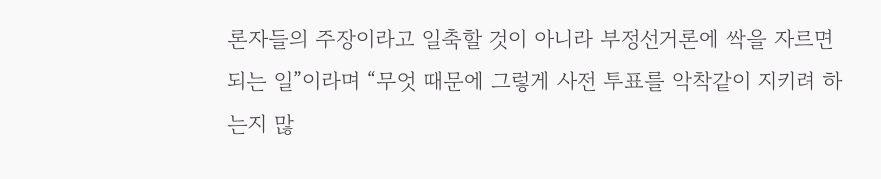론자들의 주장이라고 일축할 것이 아니라 부정선거론에 싹을 자르면 되는 일”이라며 “무엇 때문에 그렇게 사전 투표를 악착같이 지키려 하는지 많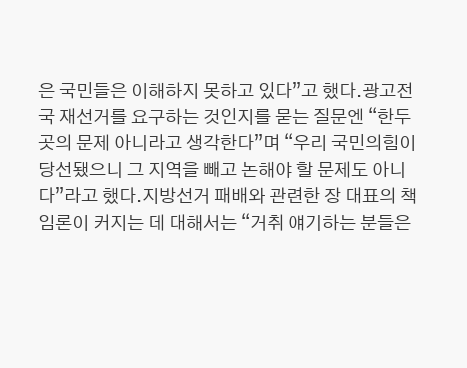은 국민들은 이해하지 못하고 있다”고 했다.광고전국 재선거를 요구하는 것인지를 묻는 질문엔 “한두곳의 문제 아니라고 생각한다”며 “우리 국민의힘이 당선됐으니 그 지역을 빼고 논해야 할 문제도 아니다”라고 했다.지방선거 패배와 관련한 장 대표의 책임론이 커지는 데 대해서는 “거취 얘기하는 분들은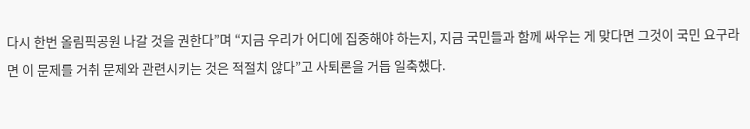다시 한번 올림픽공원 나갈 것을 권한다”며 “지금 우리가 어디에 집중해야 하는지, 지금 국민들과 함께 싸우는 게 맞다면 그것이 국민 요구라면 이 문제를 거취 문제와 관련시키는 것은 적절치 않다”고 사퇴론을 거듭 일축했다.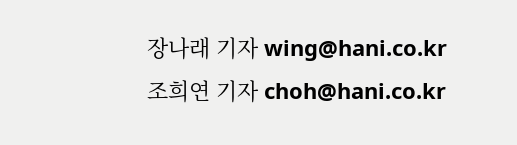장나래 기자 wing@hani.co.kr 조희연 기자 choh@hani.co.kr